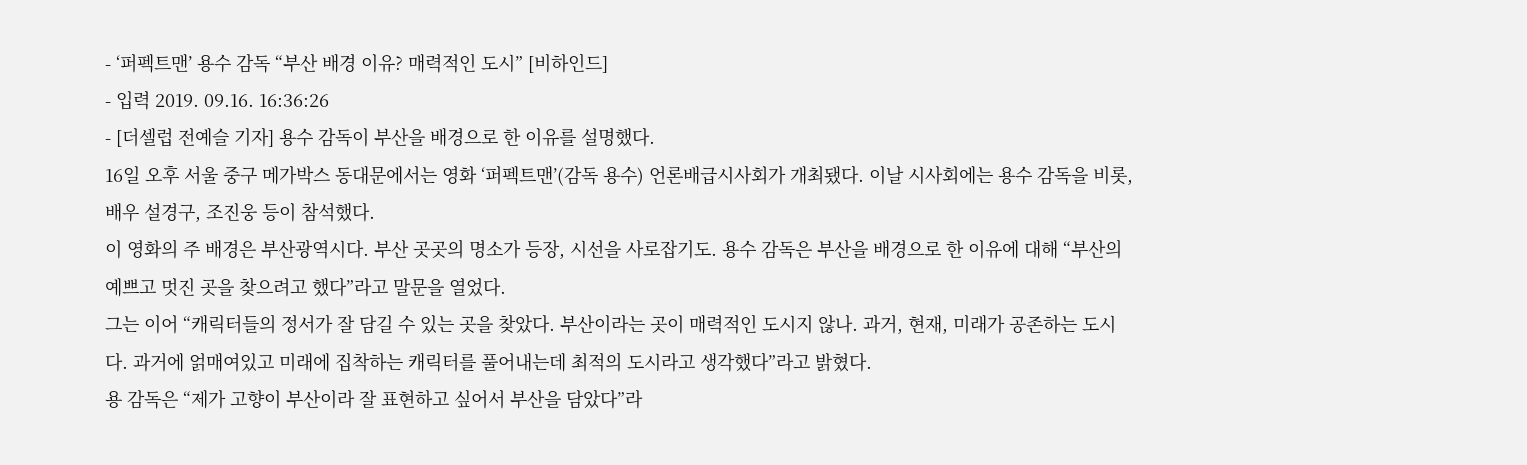- ‘퍼펙트맨’ 용수 감독 “부산 배경 이유? 매력적인 도시” [비하인드]
- 입력 2019. 09.16. 16:36:26
- [더셀럽 전예슬 기자] 용수 감독이 부산을 배경으로 한 이유를 설명했다.
16일 오후 서울 중구 메가박스 동대문에서는 영화 ‘퍼펙트맨’(감독 용수) 언론배급시사회가 개최됐다. 이날 시사회에는 용수 감독을 비롯, 배우 설경구, 조진웅 등이 참석했다.
이 영화의 주 배경은 부산광역시다. 부산 곳곳의 명소가 등장, 시선을 사로잡기도. 용수 감독은 부산을 배경으로 한 이유에 대해 “부산의 예쁘고 멋진 곳을 찾으려고 했다”라고 말문을 열었다.
그는 이어 “캐릭터들의 정서가 잘 담길 수 있는 곳을 찾았다. 부산이라는 곳이 매력적인 도시지 않나. 과거, 현재, 미래가 공존하는 도시다. 과거에 얽매여있고 미래에 집착하는 캐릭터를 풀어내는데 최적의 도시라고 생각했다”라고 밝혔다.
용 감독은 “제가 고향이 부산이라 잘 표현하고 싶어서 부산을 담았다”라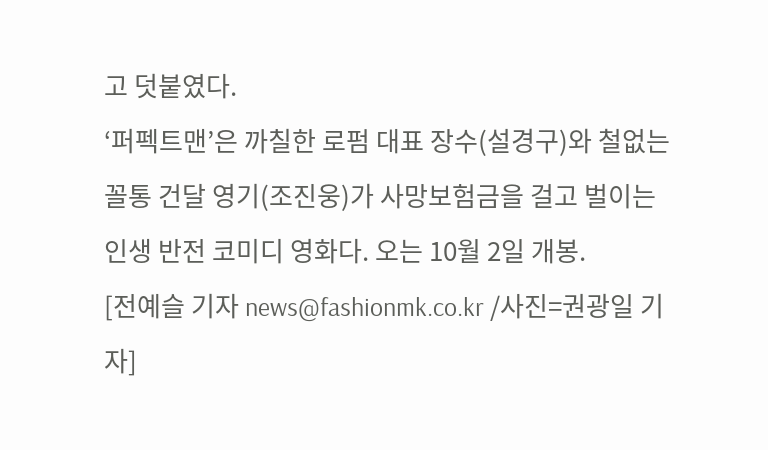고 덧붙였다.
‘퍼펙트맨’은 까칠한 로펌 대표 장수(설경구)와 철없는 꼴통 건달 영기(조진웅)가 사망보험금을 걸고 벌이는 인생 반전 코미디 영화다. 오는 10월 2일 개봉.
[전예슬 기자 news@fashionmk.co.kr /사진=권광일 기자]